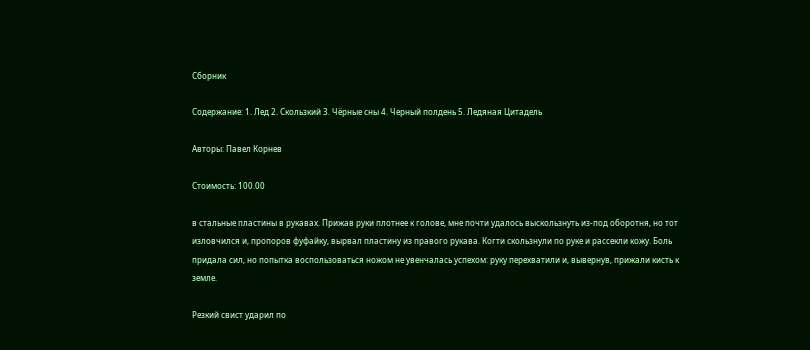Сборник

Содержание: 1. Лед 2. Скользкий 3. Чёрные сны 4. Черный полдень 5. Ледяная Цитадель

Авторы: Павел Корнев

Стоимость: 100.00

в стальные пластины в рукавах. Прижав руки плотнее к голове, мне почти удалось выскользнуть из-под оборотня, но тот изловчился и, пропоров фуфайку, вырвал пластину из правого рукава. Когти скользнули по руке и рассекли кожу. Боль придала сил, но попытка воспользоваться ножом не увенчалась успехом: руку перехватили и, вывернув, прижали кисть к земле.

Резкий свист ударил по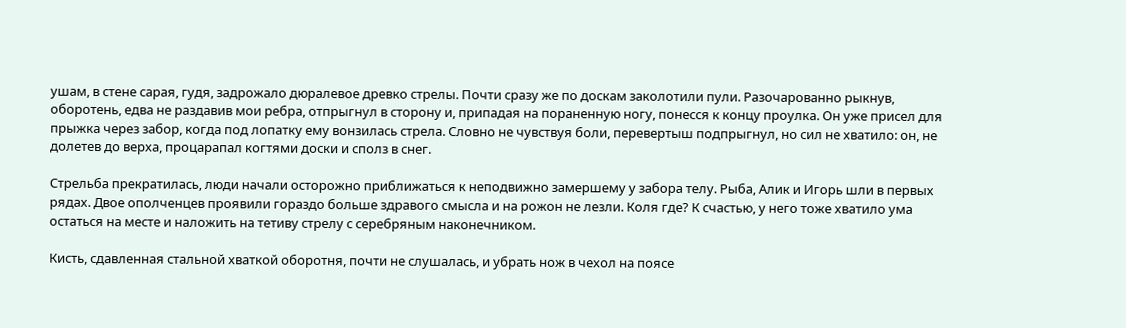ушам, в стене сарая, гудя, задрожало дюралевое древко стрелы. Почти сразу же по доскам заколотили пули. Разочарованно рыкнув, оборотень, едва не раздавив мои ребра, отпрыгнул в сторону и, припадая на пораненную ногу, понесся к концу проулка. Он уже присел для прыжка через забор, когда под лопатку ему вонзилась стрела. Словно не чувствуя боли, перевертыш подпрыгнул, но сил не хватило: он, не долетев до верха, процарапал когтями доски и сполз в снег.

Стрельба прекратилась, люди начали осторожно приближаться к неподвижно замершему у забора телу. Рыба, Алик и Игорь шли в первых рядах. Двое ополченцев проявили гораздо больше здравого смысла и на рожон не лезли. Коля где? К счастью, у него тоже хватило ума остаться на месте и наложить на тетиву стрелу с серебряным наконечником.

Кисть, сдавленная стальной хваткой оборотня, почти не слушалась, и убрать нож в чехол на поясе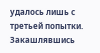удалось лишь с третьей попытки. Закашлявшись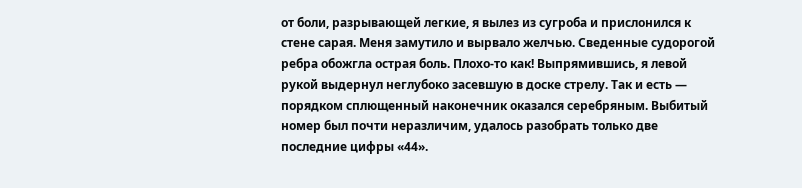от боли, разрывающей легкие, я вылез из сугроба и прислонился к стене сарая. Меня замутило и вырвало желчью. Сведенные судорогой ребра обожгла острая боль. Плохо-то как! Выпрямившись, я левой рукой выдернул неглубоко засевшую в доске стрелу. Так и есть — порядком сплющенный наконечник оказался серебряным. Выбитый номер был почти неразличим, удалось разобрать только две последние цифры «44».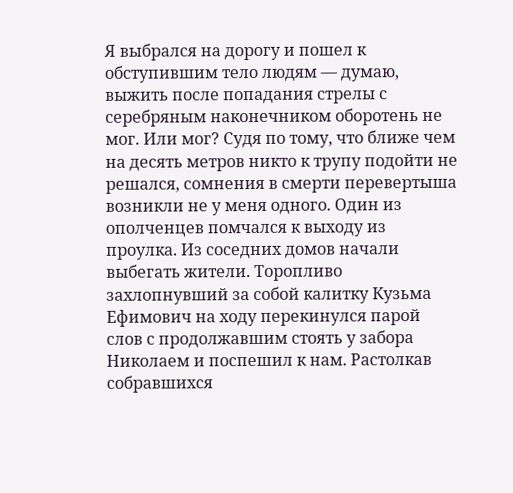Я выбрался на дорогу и пошел к обступившим тело людям — думаю, выжить после попадания стрелы с серебряным наконечником оборотень не мог. Или мог? Судя по тому, что ближе чем на десять метров никто к трупу подойти не решался, сомнения в смерти перевертыша возникли не у меня одного. Один из ополченцев помчался к выходу из проулка. Из соседних домов начали выбегать жители. Торопливо захлопнувший за собой калитку Кузьма Ефимович на ходу перекинулся парой слов с продолжавшим стоять у забора Николаем и поспешил к нам. Растолкав собравшихся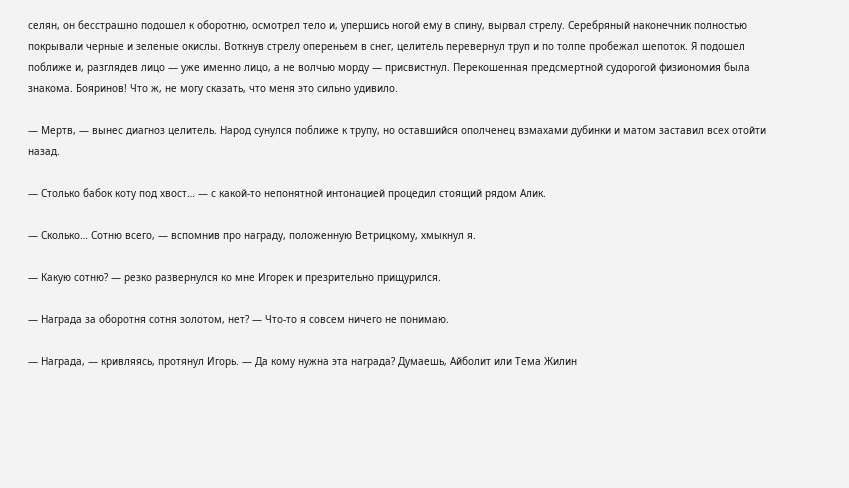селян, он бесстрашно подошел к оборотню, осмотрел тело и, упершись ногой ему в спину, вырвал стрелу. Серебряный наконечник полностью покрывали черные и зеленые окислы. Воткнув стрелу опереньем в снег, целитель перевернул труп и по толпе пробежал шепоток. Я подошел поближе и, разглядев лицо — уже именно лицо, а не волчью морду — присвистнул. Перекошенная предсмертной судорогой физиономия была знакома. Бояринов! Что ж, не могу сказать, что меня это сильно удивило.

— Мертв, — вынес диагноз целитель. Народ сунулся поближе к трупу, но оставшийся ополченец взмахами дубинки и матом заставил всех отойти назад.

— Столько бабок коту под хвост… — с какой-то непонятной интонацией процедил стоящий рядом Алик.

— Сколько… Сотню всего, — вспомнив про награду, положенную Ветрицкому, хмыкнул я.

— Какую сотню? — резко развернулся ко мне Игорек и презрительно прищурился.

— Награда за оборотня сотня золотом, нет? — Что-то я совсем ничего не понимаю.

— Награда, — кривляясь, протянул Игорь. — Да кому нужна эта награда? Думаешь, Айболит или Тема Жилин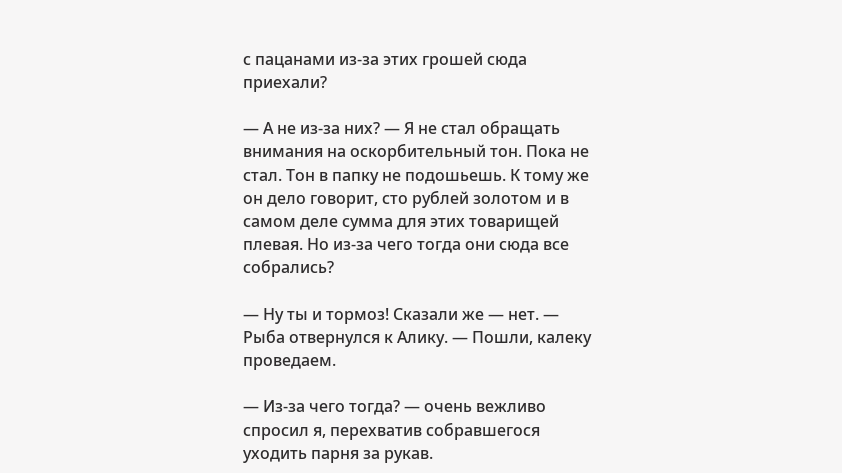с пацанами из-за этих грошей сюда приехали?

— А не из-за них? — Я не стал обращать внимания на оскорбительный тон. Пока не стал. Тон в папку не подошьешь. К тому же он дело говорит, сто рублей золотом и в самом деле сумма для этих товарищей плевая. Но из-за чего тогда они сюда все собрались?

— Ну ты и тормоз! Сказали же — нет. — Рыба отвернулся к Алику. — Пошли, калеку проведаем.

— Из-за чего тогда? — очень вежливо спросил я, перехватив собравшегося уходить парня за рукав.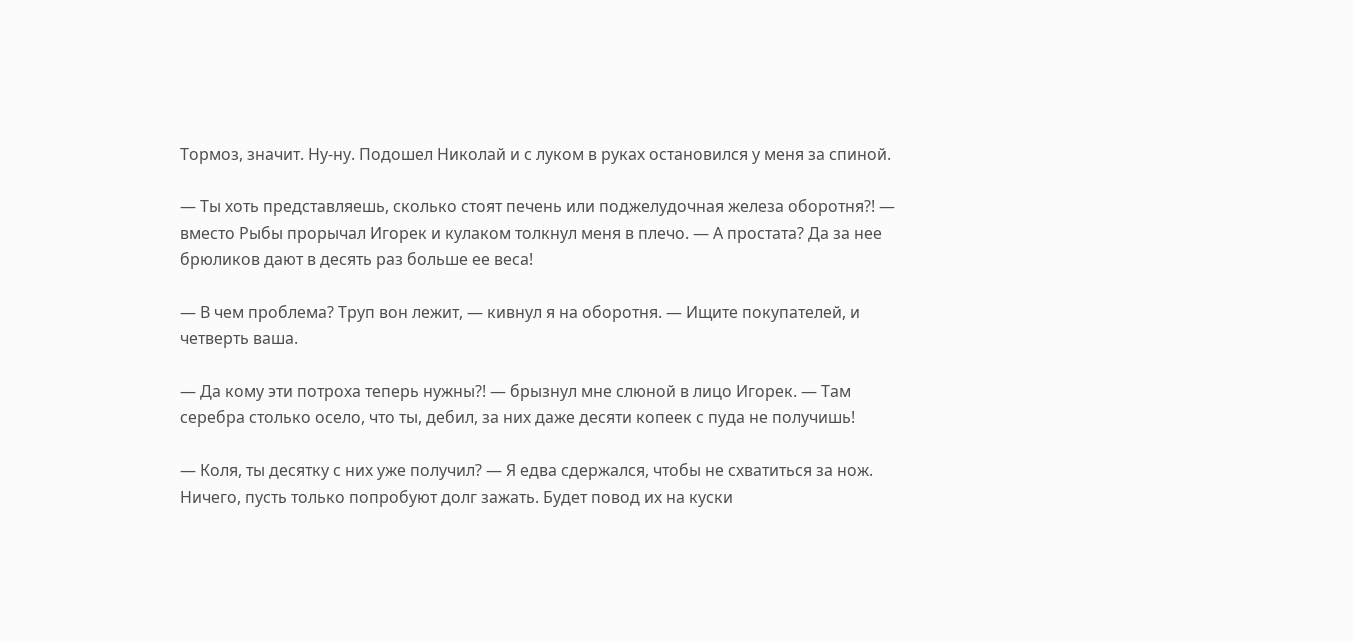Тормоз, значит. Ну-ну. Подошел Николай и с луком в руках остановился у меня за спиной.

— Ты хоть представляешь, сколько стоят печень или поджелудочная железа оборотня?! — вместо Рыбы прорычал Игорек и кулаком толкнул меня в плечо. — А простата? Да за нее брюликов дают в десять раз больше ее веса!

— В чем проблема? Труп вон лежит, — кивнул я на оборотня. — Ищите покупателей, и четверть ваша.

— Да кому эти потроха теперь нужны?! — брызнул мне слюной в лицо Игорек. — Там серебра столько осело, что ты, дебил, за них даже десяти копеек с пуда не получишь!

— Коля, ты десятку с них уже получил? — Я едва сдержался, чтобы не схватиться за нож. Ничего, пусть только попробуют долг зажать. Будет повод их на куски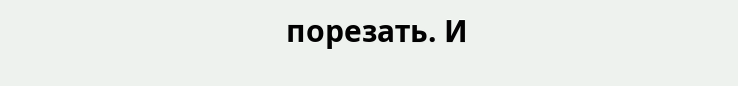порезать. И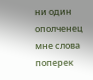ни один ополченец мне слова поперек